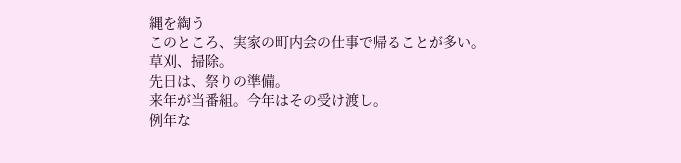縄を綯う
このところ、実家の町内会の仕事で帰ることが多い。
草刈、掃除。
先日は、祭りの準備。
来年が当番組。今年はその受け渡し。
例年な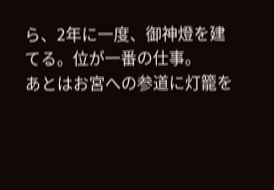ら、2年に一度、御神燈を建てる。位が一番の仕事。
あとはお宮への参道に灯籠を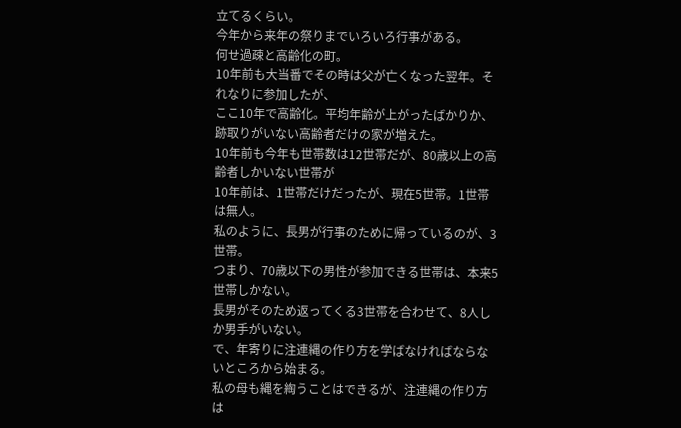立てるくらい。
今年から来年の祭りまでいろいろ行事がある。
何せ過疎と高齢化の町。
10年前も大当番でその時は父が亡くなった翌年。それなりに参加したが、
ここ10年で高齢化。平均年齢が上がったばかりか、
跡取りがいない高齢者だけの家が増えた。
10年前も今年も世帯数は12世帯だが、80歳以上の高齢者しかいない世帯が
10年前は、1世帯だけだったが、現在5世帯。1世帯は無人。
私のように、長男が行事のために帰っているのが、3世帯。
つまり、70歳以下の男性が参加できる世帯は、本来5世帯しかない。
長男がそのため返ってくる3世帯を合わせて、8人しか男手がいない。
で、年寄りに注連縄の作り方を学ばなければならないところから始まる。
私の母も縄を綯うことはできるが、注連縄の作り方は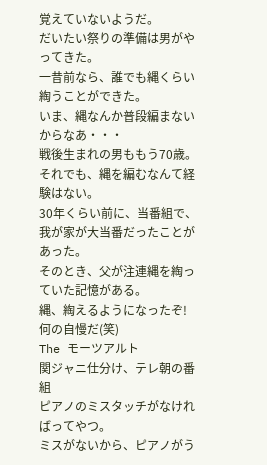覚えていないようだ。
だいたい祭りの準備は男がやってきた。
一昔前なら、誰でも縄くらい綯うことができた。
いま、縄なんか普段編まないからなあ・・・
戦後生まれの男ももう70歳。
それでも、縄を編むなんて経験はない。
30年くらい前に、当番組で、我が家が大当番だったことがあった。
そのとき、父が注連縄を綯っていた記憶がある。
縄、綯えるようになったぞ!
何の自慢だ(笑)
The モーツアルト
関ジャニ仕分け、テレ朝の番組
ピアノのミスタッチがなければってやつ。
ミスがないから、ピアノがう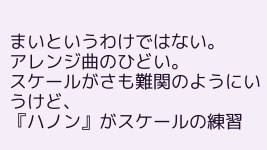まいというわけではない。
アレンジ曲のひどい。
スケールがさも難関のようにいうけど、
『ハノン』がスケールの練習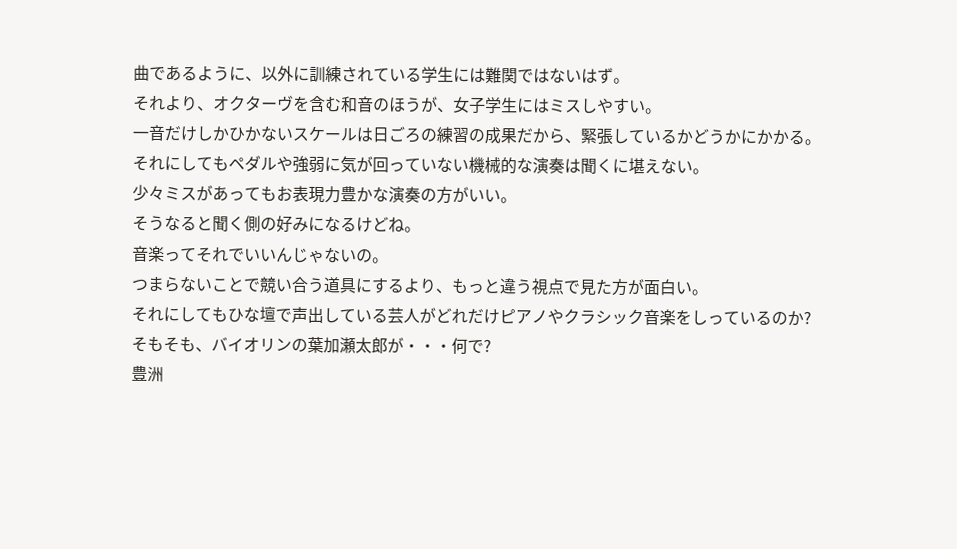曲であるように、以外に訓練されている学生には難関ではないはず。
それより、オクターヴを含む和音のほうが、女子学生にはミスしやすい。
一音だけしかひかないスケールは日ごろの練習の成果だから、緊張しているかどうかにかかる。
それにしてもペダルや強弱に気が回っていない機械的な演奏は聞くに堪えない。
少々ミスがあってもお表現力豊かな演奏の方がいい。
そうなると聞く側の好みになるけどね。
音楽ってそれでいいんじゃないの。
つまらないことで競い合う道具にするより、もっと違う視点で見た方が面白い。
それにしてもひな壇で声出している芸人がどれだけピアノやクラシック音楽をしっているのか?
そもそも、バイオリンの葉加瀬太郎が・・・何で?
豊洲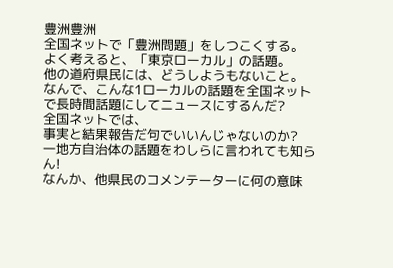豊洲豊洲
全国ネットで「豊洲問題」をしつこくする。
よく考えると、「東京ローカル」の話題。
他の道府県民には、どうしようもないこと。
なんで、こんな1ローカルの話題を全国ネットで長時間話題にしてニュースにするんだ?
全国ネットでは、
事実と結果報告だ句でいいんじゃないのか?
一地方自治体の話題をわしらに言われても知らん!
なんか、他県民のコメンテーターに何の意味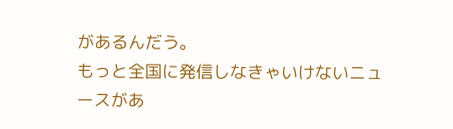があるんだう。
もっと全国に発信しなきゃいけないニュースがあ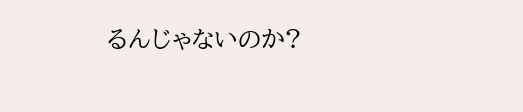るんじゃないのか?